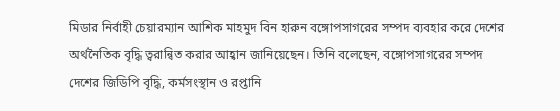মিডার নির্বাহী চেয়ারম্যান আশিক মাহমুদ বিন হারুন বঙ্গোপসাগরের সম্পদ ব্যবহার করে দেশের অর্থনৈতিক বৃদ্ধি ত্বরান্বিত করার আহ্বান জানিয়েছেন। তিনি বলেছেন, বঙ্গোপসাগরের সম্পদ দেশের জিডিপি বৃদ্ধি, কর্মসংস্থান ও রপ্তানি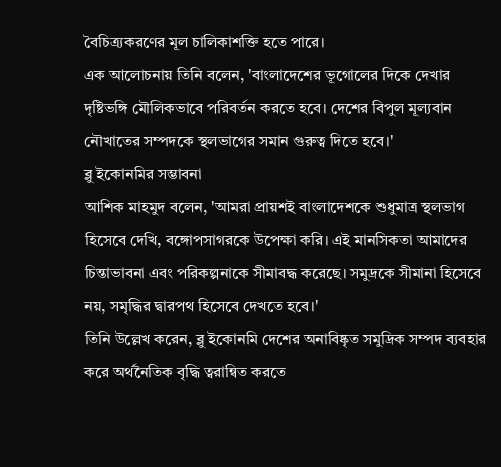বৈচিত্র্যকরণের মূল চালিকাশক্তি হতে পারে।
এক আলোচনায় তিনি বলেন, 'বাংলাদেশের ভূগোলের দিকে দেখার দৃষ্টিভঙ্গি মৌলিকভাবে পরিবর্তন করতে হবে। দেশের বিপুল মূল্যবান নৌখাতের সম্পদকে স্থলভাগের সমান গুরুত্ব দিতে হবে।'
ব্লু ইকোনমির সম্ভাবনা
আশিক মাহমুদ বলেন, 'আমরা প্রায়শই বাংলাদেশকে শুধুমাত্র স্থলভাগ হিসেবে দেখি, বঙ্গোপসাগরকে উপেক্ষা করি। এই মানসিকতা আমাদের চিন্তাভাবনা এবং পরিকল্পনাকে সীমাবদ্ধ করেছে। সমুদ্রকে সীমানা হিসেবে নয়, সমৃদ্ধির দ্বারপথ হিসেবে দেখতে হবে।'
তিনি উল্লেখ করেন, ব্লু ইকোনমি দেশের অনাবিষ্কৃত সমুদ্রিক সম্পদ ব্যবহার করে অর্থনৈতিক বৃদ্ধি ত্বরান্বিত করতে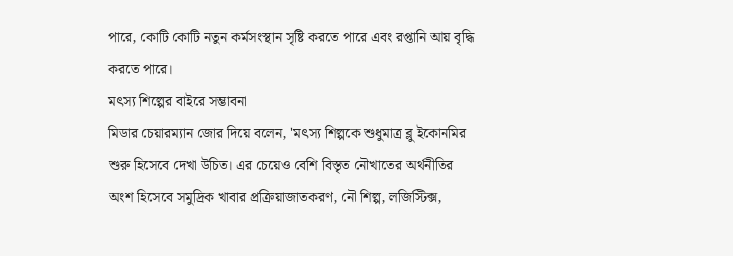পারে, কোটি কোটি নতুন কর্মসংস্থান সৃষ্টি করতে পারে এবং রপ্তানি আয় বৃদ্ধি করতে পারে।
মৎস্য শিল্পের বাইরে সম্ভাবনা
মিডার চেয়ারম্যান জোর দিয়ে বলেন, 'মৎস্য শিল্পকে শুধুমাত্র ব্লু ইকোনমির শুরু হিসেবে দেখা উচিত। এর চেয়েও বেশি বিস্তৃত নৌখাতের অর্থনীতির অংশ হিসেবে সমুদ্রিক খাবার প্রক্রিয়াজাতকরণ, নৌ শিল্প, লজিস্টিক্স,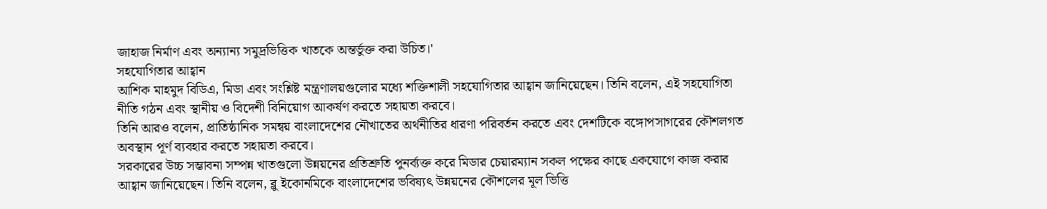জাহাজ নির্মাণ এবং অন্যান্য সমুদ্রভিত্তিক খাতকে অন্তর্ভুক্ত করা উচিত।'
সহযোগিতার আহ্বান
আশিক মাহমুদ বিডিএ, মিডা এবং সংশ্লিষ্ট মন্ত্রণালয়গুলোর মধ্যে শক্তিশালী সহযোগিতার আহ্বান জানিয়েছেন। তিনি বলেন, এই সহযোগিতা নীতি গঠন এবং স্থানীয় ও বিদেশী বিনিয়োগ আকর্ষণ করতে সহায়তা করবে।
তিনি আরও বলেন, প্রাতিষ্ঠানিক সমন্বয় বাংলাদেশের নৌখাতের অর্থনীতির ধারণা পরিবর্তন করতে এবং দেশটিকে বঙ্গোপসাগরের কৌশলগত অবস্থান পূর্ণ ব্যবহার করতে সহায়তা করবে।
সরকারের উচ্চ সম্ভাবনা সম্পন্ন খাতগুলো উন্নয়নের প্রতিশ্রুতি পুনর্ব্যক্ত করে মিডার চেয়ারম্যান সকল পক্ষের কাছে একযোগে কাজ করার আহ্বান জানিয়েছেন। তিনি বলেন, ব্লু ইকোনমিকে বাংলাদেশের ভবিষ্যৎ উন্নয়নের কৌশলের মূল ভিত্তি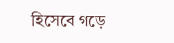হিসেবে গড়ে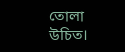তোলা উচিত।